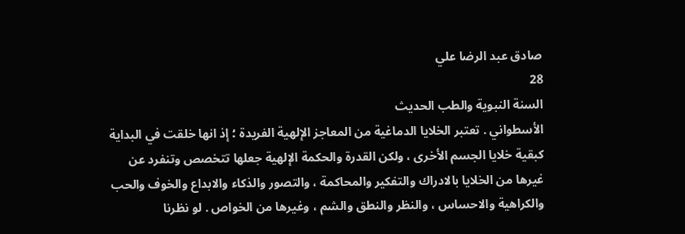صادق عبد الرضا علي
28
السنة النبوية والطب الحديث
الأسطواني . تعتبر الخلايا الدماغية من المعاجز الإلهية الفريدة ؛ إذ انها خلقت في البداية كبقية خلايا الجسم الأخرى ، ولكن القدرة والحكمة الإلهية جعلها تتخصص وتنفرد عن غيرها من الخلايا بالادراك والتفكير والمحاكمة ، والتصور والذكاء والابداع والخوف والحب والكراهية والاحساس ، والنظر والنطق والشم ، وغيرها من الخواص . لو نظرنا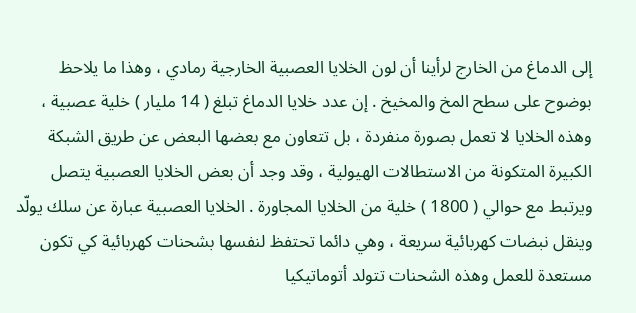إلى الدماغ من الخارج لرأينا أن لون الخلايا العصبية الخارجية رمادي ، وهذا ما يلاحظ بوضوح على سطح المخ والمخيخ . إن عدد خلايا الدماغ تبلغ ( 14 مليار ) خلية عصبية ، وهذه الخلايا لا تعمل بصورة منفردة ، بل تتعاون مع بعضها البعض عن طريق الشبكة الكبيرة المتكونة من الاستطالات الهيولية ، وقد وجد أن بعض الخلايا العصبية يتصل ويرتبط مع حوالي ( 1800 ) خلية من الخلايا المجاورة . الخلايا العصبية عبارة عن سلك يولّد وينقل نبضات كهربائية سريعة ، وهي دائما تحتفظ لنفسها بشحنات كهربائية كي تكون مستعدة للعمل وهذه الشحنات تتولد أتوماتيكيا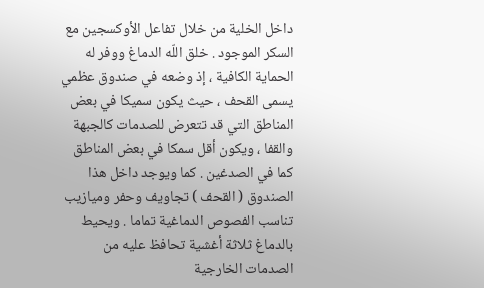داخل الخلية من خلال تفاعل الأوكسجين مع السكر الموجود . خلق اللّه الدماغ ووفر له الحماية الكافية ، إذ وضعه في صندوق عظمي يسمى القحف ، حيث يكون سميكا في بعض المناطق التي قد تتعرض للصدمات كالجبهة والقفا ، ويكون أقل سمكا في بعض المناطق كما في الصدغين . كما ويوجد داخل هذا الصندوق ( القحف ) تجاويف وحفر وميازيب تناسب الفصوص الدماغية تماما . ويحيط بالدماغ ثلاثة أغشية تحافظ عليه من الصدمات الخارجية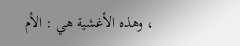، وهذه الأغشية هي : الأم